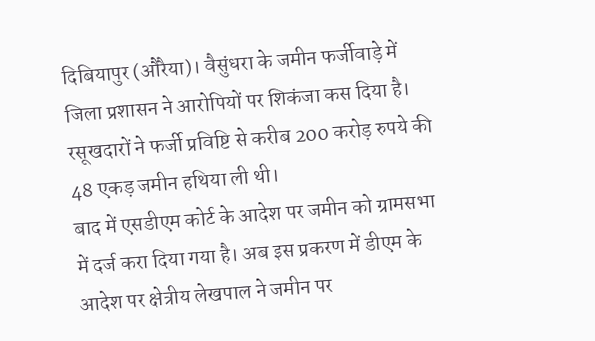दिबियापुर (औरैया)। वैसुंधरा के जमीन फर्जीवाड़े में जिला प्रशासन ने आरोपियों पर शिकंजा कस दिया है। रसूखदारों ने फर्जी प्रविष्टि से करीब 200 करोड़ रुपये की 48 एकड़ जमीन हथिया ली थी।
बाद में एसडीएम कोर्ट के आदेश पर जमीन को ग्रामसभा में दर्ज करा दिया गया है। अब इस प्रकरण में डीएम के आदेश पर क्षेत्रीय लेखपाल ने जमीन पर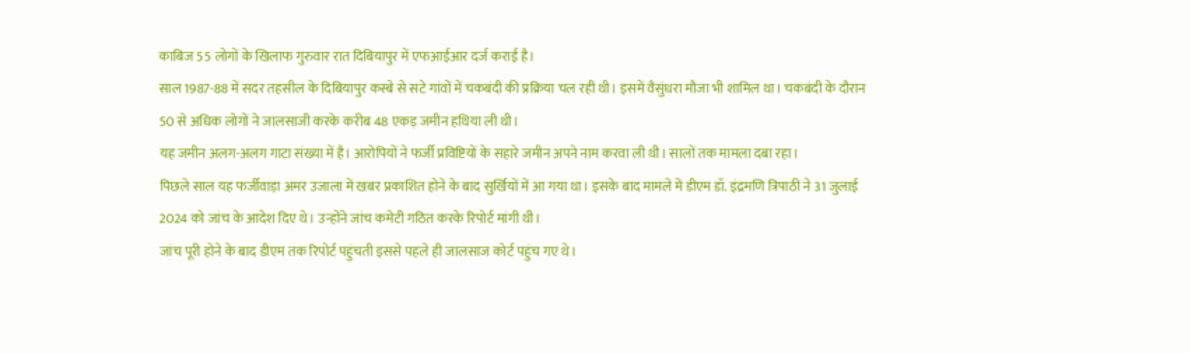काबिज 55 लोगों के खिलाफ गुरुवार रात दिबियापुर में एफआईआर दर्ज कराई है।
साल 1987-88 में सदर तहसील के दिबियापुर कस्बे से सटे गांवों में चकबंदी की प्रक्रिया चल रही थी। इसमें वैसुंधरा मौजा भी शामिल था। चकबंदी के दौरान 50 से अधिक लोगों ने जालसाजी करके करीब 48 एकड़ जमीन हथिया ली थी।
यह जमीन अलग-अलग गाटा संख्या में है। आरोपियों ने फर्जी प्रविष्टियों के सहारे जमीन अपने नाम करवा ली थी। सालों तक मामला दबा रहा।
पिछले साल यह फर्जीवाड़ा अमर उजाला में खबर प्रकाशित होने के बाद सुर्खियों में आ गया था। इसके बाद मामले में डीएम डॉ. इंद्रमणि त्रिपाठी ने 31 जुलाई 2024 को जांच के आदेश दिए थे। उन्होंने जांच कमेटी गठित करके रिपोर्ट मांगी थी।
जांच पूरी होने के बाद डीएम तक रिपोर्ट पहुंचती इससे पहले ही जालसाज कोर्ट पहुंच गए थे।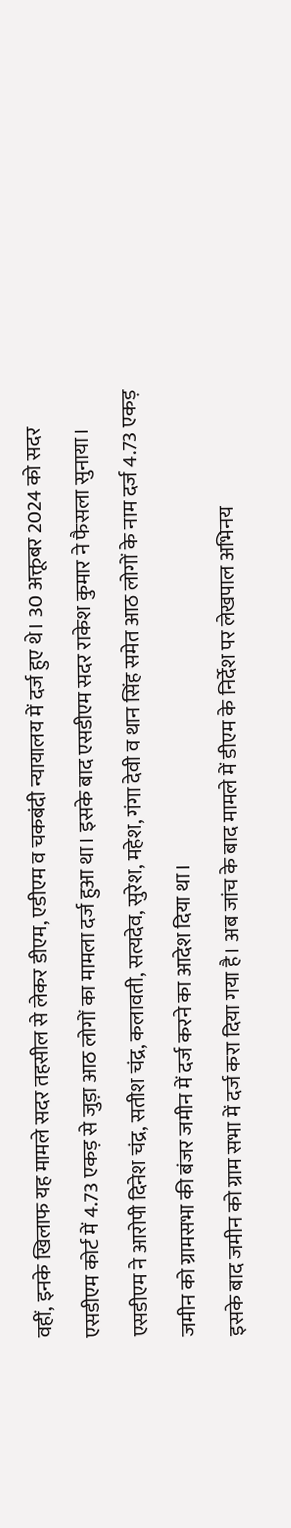वहीं, इनके खिलाफ यह मामले सदर तहसील से लेकर डीएम, एडीएम व चकबंदी न्यायालय में दर्ज हुए थे। 30 अक्तूबर 2024 को सदर एसडीएम कोर्ट में 4.73 एकड़ से जुड़ा आठ लोगों का मामला दर्ज हुआ था। इसके बाद एसडीएम सदर राकेश कुमार ने फैसला सुनाया।
एसडीएम ने आरोपी दिनेश चंद्र, सतीश चंद्र, कलावती, सत्यदेव, सुरेश, महेश, गंगा देवी व थान सिंह समेत आठ लोगों के नाम दर्ज 4.73 एकड़ जमीन को ग्रामसभा की बंजर जमीन में दर्ज करने का आदेश दिया था।
इसके बाद जमीन को ग्राम सभा में दर्ज करा दिया गया है। अब जांच के बाद मामले में डीएम के निर्देश पर लेखपाल अभिनय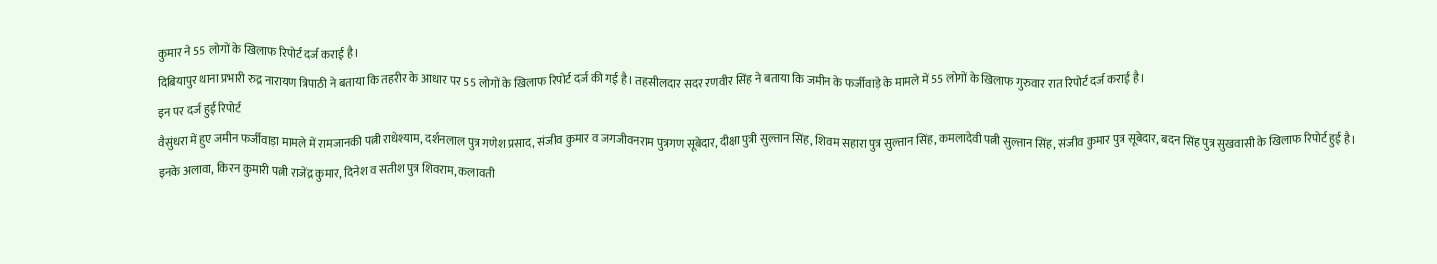कुमार ने 55 लोगों के खिलाफ रिपोर्ट दर्ज कराई है।
दिबियापुर थाना प्रभारी रुद्र नारायण त्रिपाठी ने बताया कि तहरीर के आधार पर 55 लोगों के खिलाफ रिपोर्ट दर्ज की गई है। तहसीलदार सदर रणवीर सिंह ने बताया कि जमीन के फर्जीवाड़े के मामले में 55 लोगों के खिलाफ गुरुवार रात रिपोर्ट दर्ज कराई है।
इन पर दर्ज हुई रिपोर्ट
वैसुंधरा में हुए जमीन फर्जीवाड़ा मामले में रामजानकी पत्नी राधेश्याम, दर्शनलाल पुत्र गणेश प्रसाद, संजीव कुमार व जगजीवनराम पुत्रगण सूबेदार, दीक्षा पुत्री सुल्तान सिंह, शिवम सहारा पुत्र सुल्तान सिंह, कमलादेवी पत्नी सुल्तान सिंह, संजीव कुमार पुत्र सूबेदार, बदन सिंह पुत्र सुखवासी के खिलाफ रिपोर्ट हुई है।
इनके अलावा, किरन कुमारी पत्नी राजेंद्र कुमार, दिनेश व सतीश पुत्र शिवराम, कलावती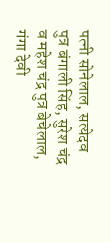पत्नी सोनेलाल, सत्येदव पुत्र बंगाली सिंह, सुरेश चंद्र व महेश चंद्र पुत्र बेचेलाल, गंगा देवी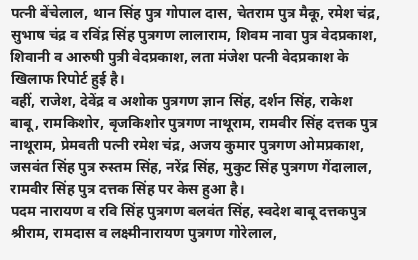पत्नी बेंचेलाल, थान सिंह पुत्र गोपाल दास, चेतराम पुत्र मैकू, रमेश चंद्र, सुभाष चंद्र व रविंद्र सिंह पुत्रगण लालाराम, शिवम नावा पुत्र वेदप्रकाश, शिवानी व आरुषी पुत्री वेदप्रकाश, लता मंजेश पत्नी वेदप्रकाश के खिलाफ रिपोर्ट हुई है।
वहीं, राजेश, देवेंद्र व अशोक पुत्रगण ज्ञान सिंह, दर्शन सिंह, राकेश बाबू, रामकिशोर, बृजकिशोर पुत्रगण नाथूराम, रामवीर सिंह दत्तक पुत्र नाथूराम, प्रेमवती पत्नी रमेश चंद्र, अजय कुमार पुत्रगण ओमप्रकाश, जसवंत सिंह पुत्र रुस्तम सिंह, नरेंद्र सिंह, मुकुट सिंह पुत्रगण गेंदालाल, रामवीर सिंह पुत्र दत्तक सिंह पर केस हुआ है।
पदम नारायण व रवि सिंह पुत्रगण बलवंत सिंह, स्वदेश बाबू दत्तकपुत्र श्रीराम, रामदास व लक्ष्मीनारायण पुत्रगण गोरेलाल,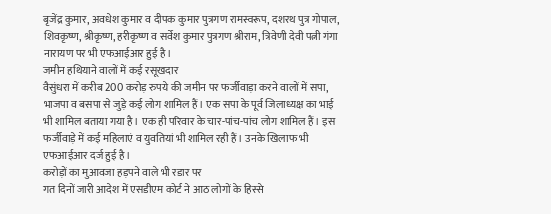बृजेंद्र कुमार, अवधेश कुमार व दीपक कुमार पुत्रगण रामस्वरूप, दशरथ पुत्र गोपाल, शिवकृष्ण, श्रीकृष्ण, हरीकृष्ण व सर्वेश कुमार पुत्रगण श्रीराम, त्रिवेणी देवी पत्नी गंगा नारायण पर भी एफआईआर हुई है।
जमीन हथियाने वालों में कई रसूखदार
वैसुंधरा में करीब 200 करोड़ रुपये की जमीन पर फर्जीवाड़ा करने वालों में सपा, भाजपा व बसपा से जुड़े कई लोग शामिल हैं। एक सपा के पूर्व जिलाध्यक्ष का भाई भी शामिल बताया गया है। एक ही परिवार के चार-पांच-पांच लोग शामिल हैं। इस फर्जीवाड़े में कई महिलाएं व युवतियां भी शामिल रही हैं। उनके खिलाफ भी एफआईआर दर्ज हुई है।
करोड़ों का मुआवजा हड़पने वाले भी रडार पर
गत दिनों जारी आदेश में एसडीएम कोर्ट ने आठ लोगों के हिस्से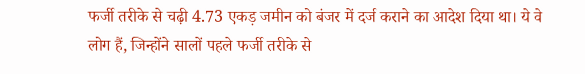फर्जी तरीके से चढ़ी 4.73 एकड़ जमीन को बंजर में दर्ज कराने का आदेश दिया था। ये वे लोग हैं, जिन्होंने सालों पहले फर्जी तरीके से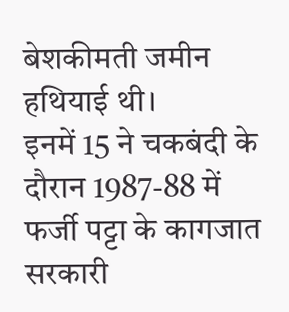बेशकीमती जमीन हथियाई थी।
इनमें 15 ने चकबंदी के दौरान 1987-88 में फर्जी पट्टा के कागजात सरकारी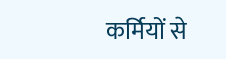कर्मियों से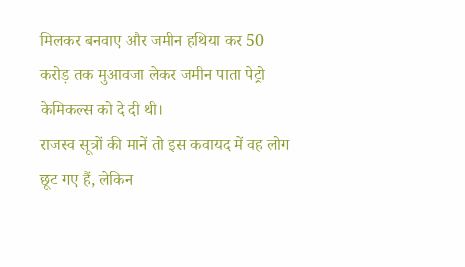मिलकर बनवाए और जमीन हथिया कर 50 करोड़ तक मुआवजा लेकर जमीन पाता पेट्रो केमिकल्स को दे दी थी।
राजस्व सूत्रों की मानें तो इस कवायद में वह लोग छूट गए हैं, लेकिन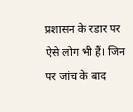प्रशासन के रडार पर ऐसे लोग भी हैं। जिन पर जांच के बाद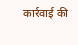कार्रवाई की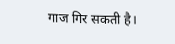गाज गिर सकती है।